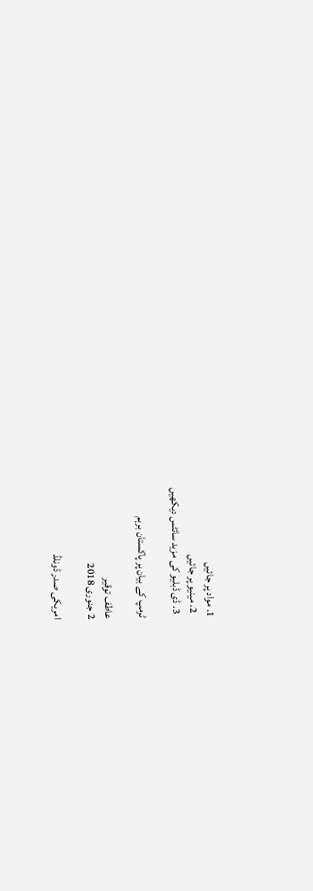1. مواد پر جائیں
  2. مینیو پر جائیں
  3. ڈی ڈبلیو کی مزید سائٹس دیکھیں

ٹرمپ کے بیان پر پاکستان برہم

عاطف توقیر
2 جنوری 2018

امریکی صدر ڈونلڈ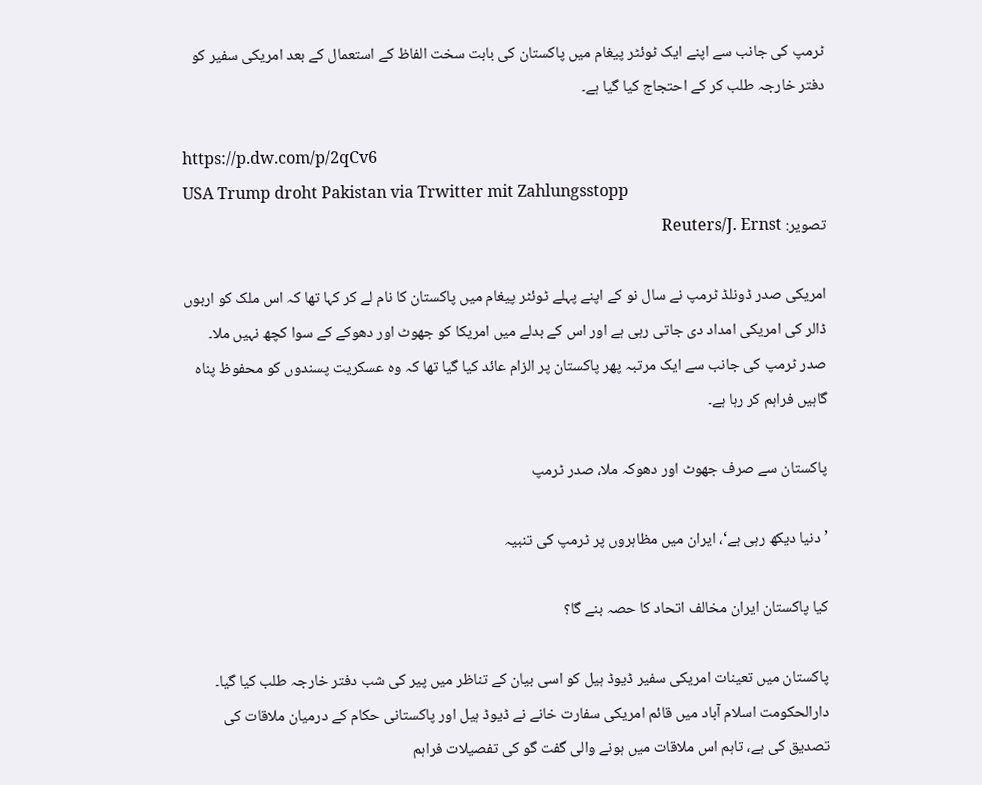ٹرمپ کی جانب سے اپنے ایک ٹوئٹر پیغام میں پاکستان کی بابت سخت الفاظ کے استعمال کے بعد امریکی سفیر کو دفتر خارجہ طلب کر کے احتجاج کیا گیا ہے۔

https://p.dw.com/p/2qCv6
USA Trump droht Pakistan via Trwitter mit Zahlungsstopp
تصویر: Reuters/J. Ernst

امریکی صدر ڈونلڈ ٹرمپ نے سال نو کے اپنے پہلے ٹوئٹر پیغام میں پاکستان کا نام لے کر کہا تھا کہ اس ملک کو اربوں ڈالر کی امریکی امداد دی جاتی رہی ہے اور اس کے بدلے ميں امریکا کو جھوٹ اور دھوکے کے سوا کچھ نہیں ملا۔ صدر ٹرمپ کی جانب سے ایک مرتبہ پھر پاکستان پر الزام عائد کیا گیا تھا کہ وہ عسکریت پسندوں کو محفوظ پناہ گاہيں فراہم کر رہا ہے۔

پاکستان سے صرف جھوٹ اور دھوکہ ملا، صدر ٹرمپ

’دنیا دیکھ رہی ہے‘، ایران میں مظاہروں پر ٹرمپ کی تنبیہ

کیا پاکستان ایران مخالف اتحاد کا حصہ بنے گا؟

پاکستان میں تعینات امریکی سفیر ڈیوڈ ہیل کو اسی بیان کے تناظر میں پیر کی شب دفتر خارجہ طلب کیا گیا۔ دارالحکومت اسلام آباد میں قائم امریکی سفارت خانے نے ڈیوڈ ہیل اور پاکستانی حکام کے درمیان ملاقات کی تصدیق کی ہے، تاہم اس ملاقات میں ہونے والی گفت گو کی تفصیلات فراہم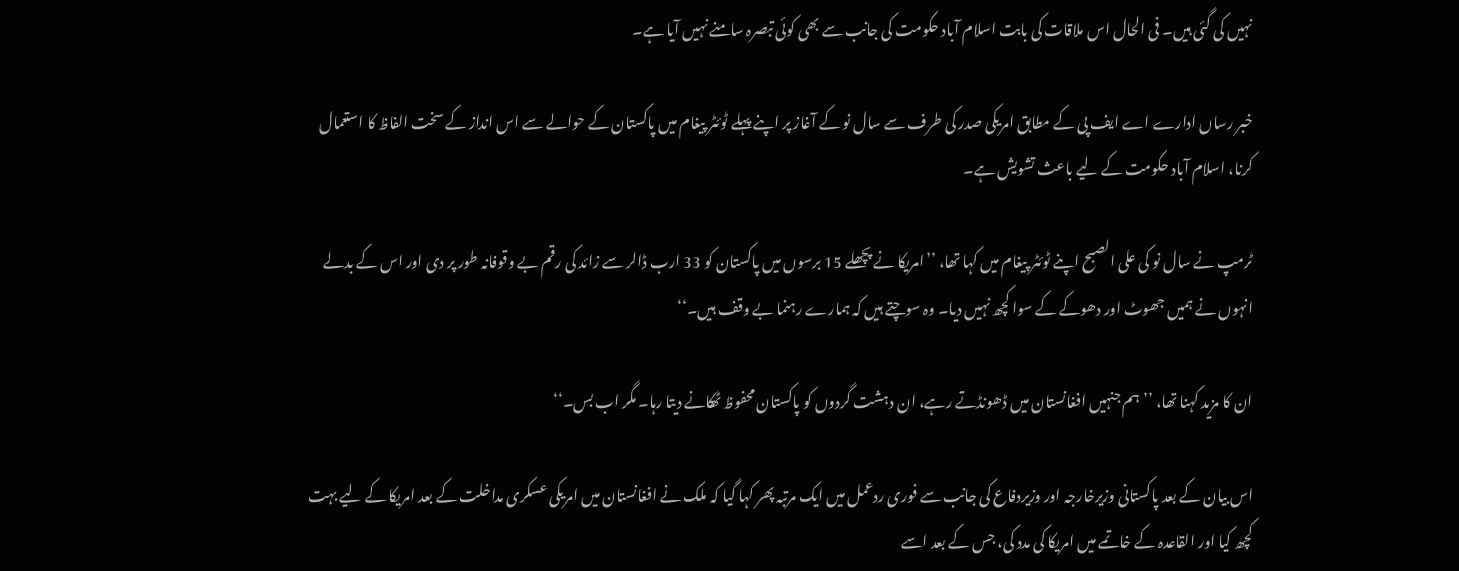نہیں کی گئی ہیں۔ فی الحال اس ملاقات کی بابت اسلام آباد حکومت کی جانب سے بھی کوئی تبصرہ سامنے نہیں آیا ہے۔

خبر رساں ادارے اے ایف پی کے مطابق امريکی صدر کی طرف سے سال نو کے آغاز پر اپنے پہلے ٹوئٹر پیغام میں پاکستان کے حوالے سے اس انداز کے سخت الفاظ کا استعمال کرنا، اسلام آباد حکومت کے لیے باعث تشویش ہے۔

ٹرمپ نے سال نو کی علی الصبح اپنے ٹوئٹر پیغام میں کہا تھا، ’’امریکا نے پچھلے 15 برسوں میں پاکستان کو 33 ارب ڈالر سے زائد کی رقم بے وقوفانہ طور پر دی اور اس کے بدلے انہوں نے ہمیں جھوٹ اور دھوکے کے سوا کچھ نہیں دیا۔ وہ سوچتے ہیں کہ ہمارے رہنما بے وقف ہیں۔‘‘

ان کا مزید کہنا تھا، ’’ہم جنہیں افغانستان میں ڈھونڈتے رہے، ان دہشت گردوں کو پاکستان محفوظ ٹھکانے دیتا رہا۔ مگر اب بس۔‘‘

اس بیان کے بعد پاکستانی وزیرخارجہ اور وزیردفاع کی جانب سے فوری ردعمل میں ایک مرتبہ پھر کہا گیا کہ ملک نے افغانستان میں امریکی عسکری مداخلت کے بعد امریکا کے لیے بہت کچھ کیا اور القاعدہ کے خاتمے میں امریکا کی مدد کی، جس کے بعد اسے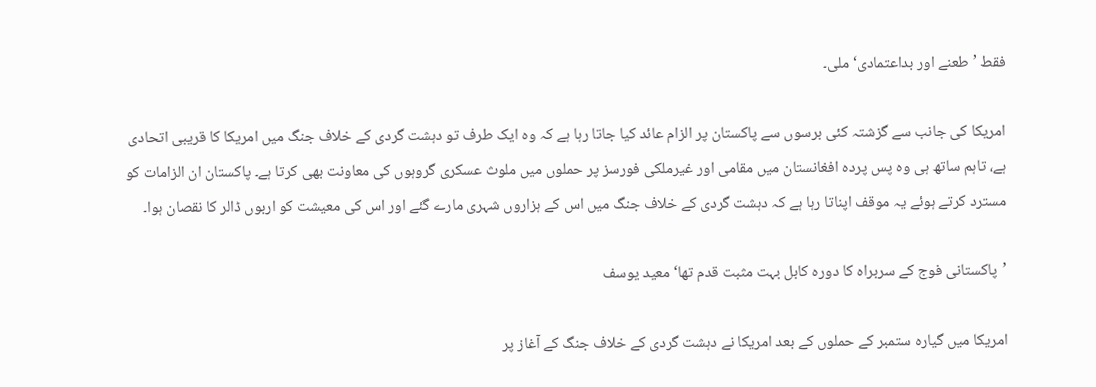فقط ’طعنے اور بداعتمادی‘ ملی۔

امریکا کی جانب سے گزشتہ کئی برسوں سے پاکستان پر الزام عائد کیا جاتا رہا ہے کہ وہ ایک طرف تو دہشت گردی کے خلاف جنگ میں امریکا کا قریبی اتحادی ہے، تاہم ساتھ ہی وہ پس پردہ افغانستان میں مقامی اور غیرملکی فورسز پر حملوں میں ملوث عسکری گروہوں کی معاونت بھی کرتا ہے۔ پاکستان ان الزامات کو مسترد کرتے ہوئے یہ موقف اپناتا رہا ہے کہ دہشت گردی کے خلاف جنگ میں اس کے ہزاروں شہری مارے گئے اور اس کی معیشت کو اربوں ڈالر کا نقصان ہوا۔

’پاکستانی فوج کے سربراہ کا دورہ کابل بہت مثبت قدم تھا‘ معید یوسف

امریکا میں گیارہ ستمبر کے حملوں کے بعد امریکا نے دہشت گردی کے خلاف جنگ کے آغاز پر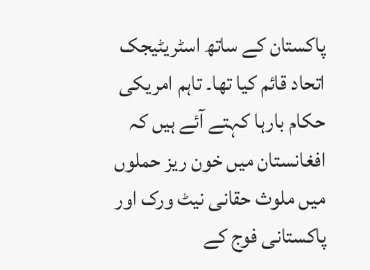پاکستان کے ساتھ اسٹریٹیجک اتحاد قائم کيا تھا۔ تاہم امریکی حکام بارہا کہتے آئے ہیں کہ افغانستان میں خون ریز حملوں میں ملوث حقانی نیٹ ورک اور پاکستانی فوج کے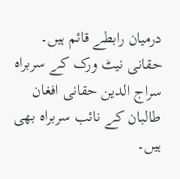درمیان رابطے قائم ہیں۔ حقانی نیٹ ورک کے سربراہ سراج الدین حقانی افغان طالبان کے نائب سربراہ بھی ہیں۔